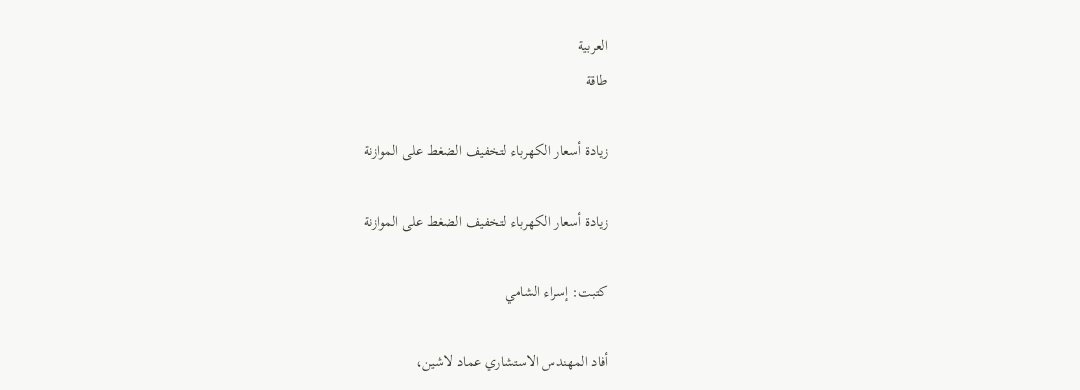العربية
طاقة

زيادة أسعار الكهرباء لتخفيف الضغط على الموازنة

زيادة أسعار الكهرباء لتخفيف الضغط على الموازنة

كتبت: إسراء الشامي

أفاد المهندس الاستشاري عماد لاشين،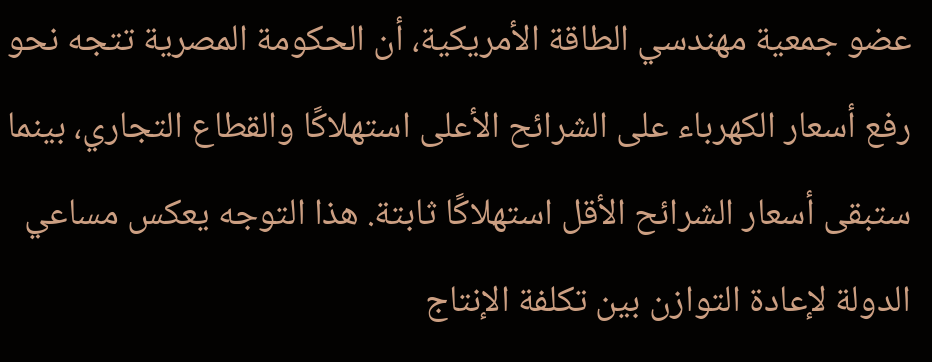عضو جمعية مهندسي الطاقة الأمريكية، أن الحكومة المصرية تتجه نحو رفع أسعار الكهرباء على الشرائح الأعلى استهلاكًا والقطاع التجاري، بينما ستبقى أسعار الشرائح الأقل استهلاكًا ثابتة. هذا التوجه يعكس مساعي الدولة لإعادة التوازن بين تكلفة الإنتاج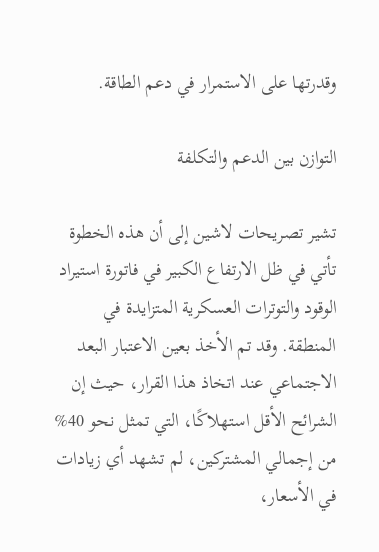وقدرتها على الاستمرار في دعم الطاقة.

التوازن بين الدعم والتكلفة

تشير تصريحات لاشين إلى أن هذه الخطوة تأتي في ظل الارتفاع الكبير في فاتورة استيراد الوقود والتوترات العسكرية المتزايدة في المنطقة. وقد تم الأخذ بعين الاعتبار البعد الاجتماعي عند اتخاذ هذا القرار، حيث إن الشرائح الأقل استهلاكًا، التي تمثل نحو 40% من إجمالي المشتركين، لم تشهد أي زيادات في الأسعار،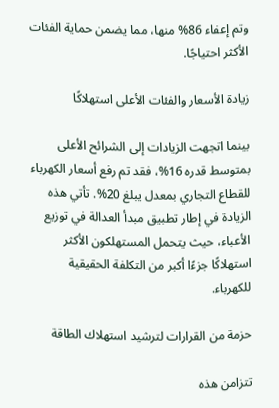وتم إعفاء 86% منها، مما يضمن حماية الفئات الأكثر احتياجًا.

زيادة الأسعار والفئات الأعلى استهلاكًا

بينما اتجهت الزيادات إلى الشرائح الأعلى بمتوسط قدره 16%، فقد تم رفع أسعار الكهرباء للقطاع التجاري بمعدل يبلغ 20%. تأتي هذه الزيادة في إطار تطبيق مبدأ العدالة في توزيع الأعباء، حيث يتحمل المستهلكون الأكثر استهلاكًا جزءًا أكبر من التكلفة الحقيقية للكهرباء.

حزمة من القرارات لترشيد استهلاك الطاقة

تتزامن هذه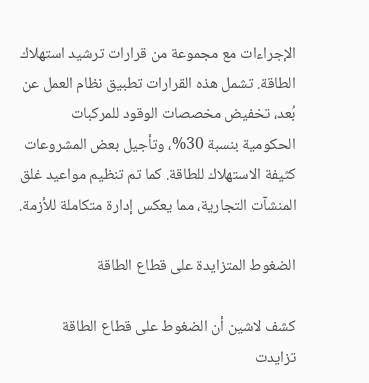الإجراءات مع مجموعة من قرارات ترشيد استهلاك الطاقة. تشمل هذه القرارات تطبيق نظام العمل عن بُعد، تخفيض مخصصات الوقود للمركبات الحكومية بنسبة 30%، وتأجيل بعض المشروعات كثيفة الاستهلاك للطاقة. كما تم تنظيم مواعيد غلق المنشآت التجارية، مما يعكس إدارة متكاملة للأزمة.

الضغوط المتزايدة على قطاع الطاقة

كشف لاشين أن الضغوط على قطاع الطاقة تزايدت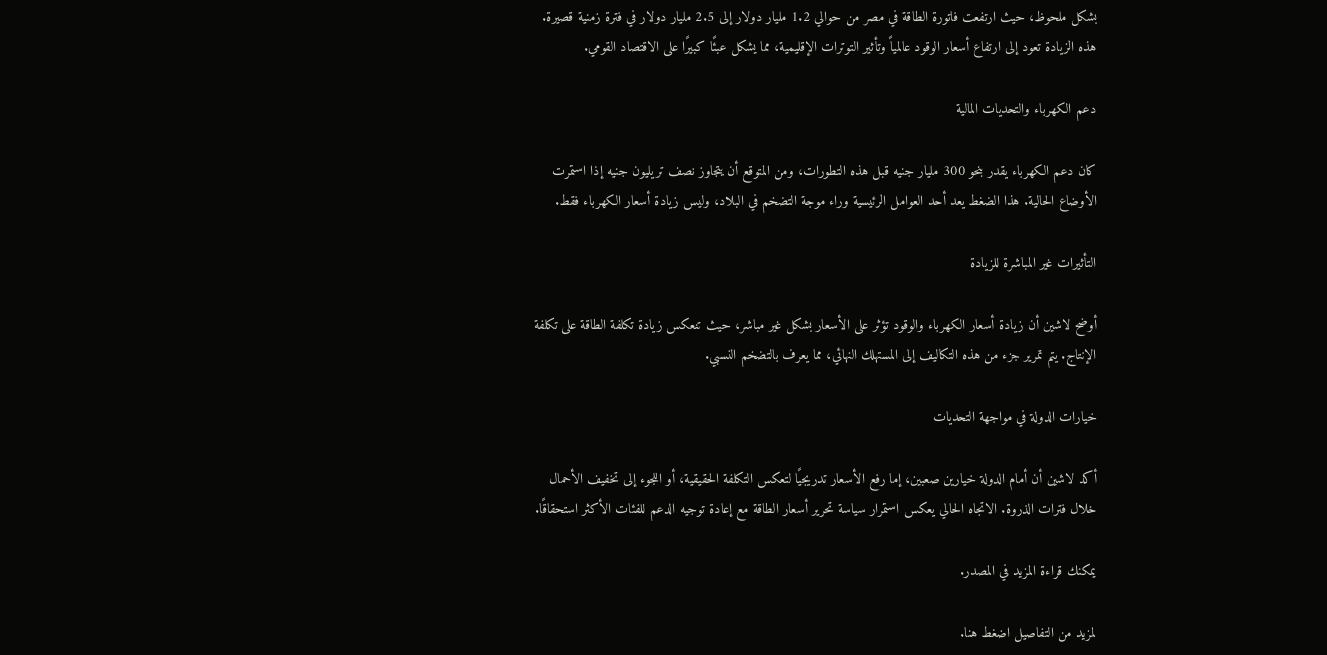بشكل ملحوظ، حيث ارتفعت فاتورة الطاقة في مصر من حوالي 1.2 مليار دولار إلى 2.5 مليار دولار في فترة زمنية قصيرة. هذه الزيادة تعود إلى ارتفاع أسعار الوقود عالمياً وتأثير التوترات الإقليمية، مما يشكل عبئًا كبيرًا على الاقتصاد القومي.

دعم الكهرباء والتحديات المالية

كان دعم الكهرباء يقدر بنحو 300 مليار جنيه قبل هذه التطورات، ومن المتوقع أن يتجاوز نصف تريليون جنيه إذا استمرت الأوضاع الحالية. هذا الضغط يعد أحد العوامل الرئيسية وراء موجة التضخم في البلاد، وليس زيادة أسعار الكهرباء فقط.

التأثيرات غير المباشرة للزيادة

أوضح لاشين أن زيادة أسعار الكهرباء والوقود تؤثر على الأسعار بشكل غير مباشر، حيث تنعكس زيادة تكلفة الطاقة على تكلفة الإنتاج. يتم تمرير جزء من هذه التكاليف إلى المستهلك النهائي، مما يعرف بالتضخم النسبي.

خيارات الدولة في مواجهة التحديات

أكد لاشين أن أمام الدولة خيارين صعبين، إما رفع الأسعار تدريجيًا لتعكس التكلفة الحقيقية، أو اللجوء إلى تخفيف الأحمال خلال فترات الذروة. الاتجاه الحالي يعكس استمرار سياسة تحرير أسعار الطاقة مع إعادة توجيه الدعم للفئات الأكثر استحقاقًا.

يمكنك قراءة المزيد في المصدر.

لمزيد من التفاصيل اضغط هنا.